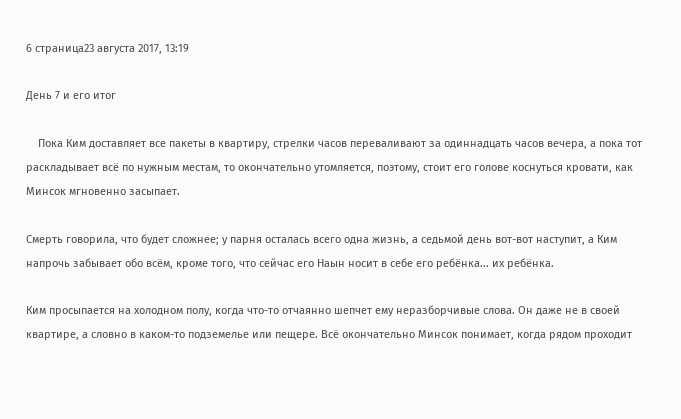6 страница23 августа 2017, 13:19

День 7 и его итог

    Пока Ким доставляет все пакеты в квартиру, стрелки часов переваливают за одиннадцать часов вечера, а пока тот раскладывает всё по нужным местам, то окончательно утомляется, поэтому, стоит его голове коснуться кровати, как Минсок мгновенно засыпает.

Смерть говорила, что будет сложнее; у парня осталась всего одна жизнь, а седьмой день вот-вот наступит, а Ким напрочь забывает обо всём, кроме того, что сейчас его Наын носит в себе его ребёнка... их ребёнка.

Ким просыпается на холодном полу, когда что-то отчаянно шепчет ему неразборчивые слова. Он даже не в своей квартире, а словно в каком-то подземелье или пещере. Всё окончательно Минсок понимает, когда рядом проходит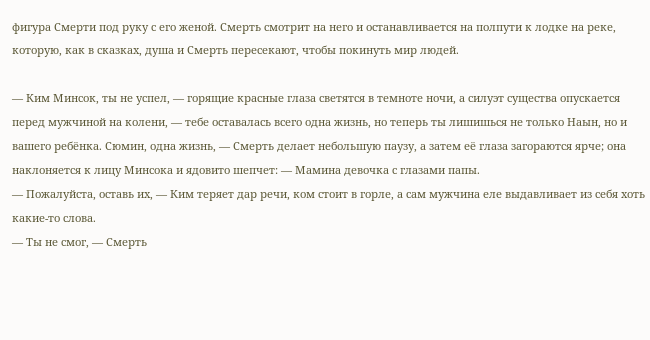фигура Смерти под руку с его женой. Смерть смотрит на него и останавливается на полпути к лодке на реке, которую, как в сказках, душа и Смерть пересекают, чтобы покинуть мир людей.

— Ким Минсок, ты не успел, — горящие красные глаза светятся в темноте ночи, а силуэт существа опускается перед мужчиной на колени, — тебе оставалась всего одна жизнь, но теперь ты лишишься не только Наын, но и вашего ребёнка. Сюмин, одна жизнь, — Смерть делает небольшую паузу, а затем её глаза загораются ярче; она наклоняется к лицу Минсока и ядовито шепчет: — Мамина девочка с глазами папы.
— Пожалуйста, оставь их, — Ким теряет дар речи, ком стоит в горле, а сам мужчина еле выдавливает из себя хоть какие-то слова.
— Ты не смог, — Смерть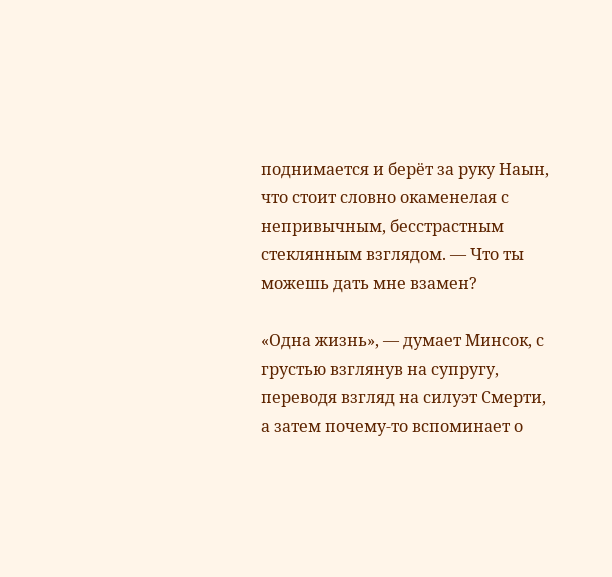поднимается и берёт за руку Наын, что стоит словно окаменелая с непривычным, бесстрастным стеклянным взглядом. — Что ты можешь дать мне взамен?

«Одна жизнь», — думает Минсок, с грустью взглянув на супругу, переводя взгляд на силуэт Смерти, а затем почему-то вспоминает о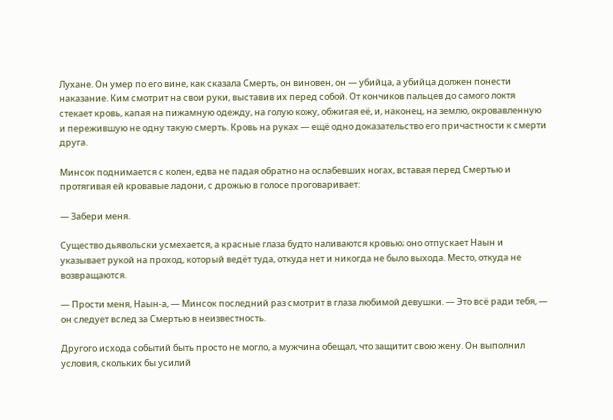Лухане. Он умер по его вине, как сказала Смерть, он виновен, он — убийца, а убийца должен понести наказание. Ким смотрит на свои руки, выставив их перед собой. От кончиков пальцев до самого локтя стекает кровь, капая на пижамную одежду, на голую кожу, обжигая её, и, наконец, на землю, окровавленную и пережившую не одну такую смерть. Кровь на руках — ещё одно доказательство его причастности к смерти друга.

Минсок поднимается с колен, едва не падая обратно на ослабевших ногах, вставая перед Смертью и протягивая ей кровавые ладони, с дрожью в голосе проговаривает:

— Забери меня.

Существо дьявольски усмехается, а красные глаза будто наливаются кровью; оно отпускает Наын и указывает рукой на проход, который ведёт туда, откуда нет и никогда не было выхода. Место, откуда не возвращаются.

— Прости меня, Наын-а, — Минсок последний раз смотрит в глаза любимой девушки. — Это всё ради тебя, — он следует вслед за Смертью в неизвестность.

Другого исхода событий быть просто не могло, а мужчина обещал, что защитит свою жену. Он выполнил условия, скольких бы усилий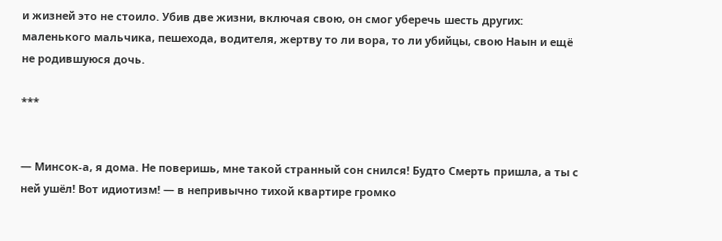и жизней это не стоило. Убив две жизни, включая свою, он смог уберечь шесть других: маленького мальчика, пешехода, водителя, жертву то ли вора, то ли убийцы, свою Наын и ещё не родившуюся дочь.

***


— Минсок-а, я дома. Не поверишь, мне такой странный сон снился! Будто Смерть пришла, а ты с ней ушёл! Вот идиотизм! — в непривычно тихой квартире громко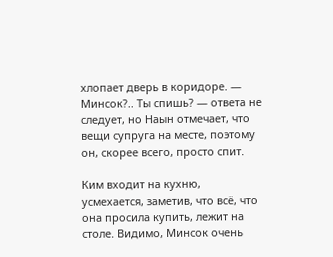хлопает дверь в коридоре. — Минсок?.. Ты спишь? — ответа не следует, но Наын отмечает, что вещи супруга на месте, поэтому он, скорее всего, просто спит.

Ким входит на кухню, усмехается, заметив, что всё, что она просила купить, лежит на столе. Видимо, Минсок очень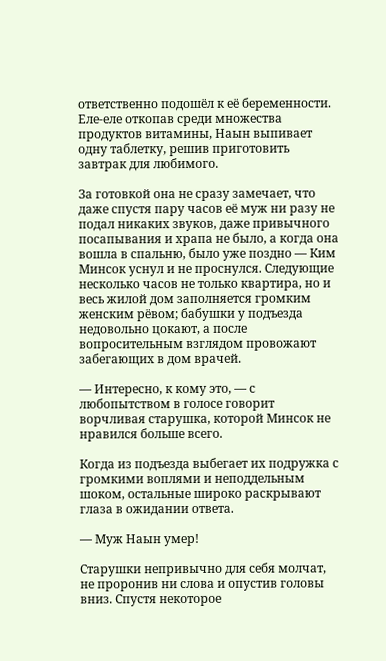ответственно подошёл к её беременности. Еле-еле откопав среди множества продуктов витамины, Наын выпивает одну таблетку, решив приготовить завтрак для любимого.

За готовкой она не сразу замечает, что даже спустя пару часов её муж ни разу не подал никаких звуков, даже привычного посапывания и храпа не было, а когда она вошла в спальню, было уже поздно — Ким Минсок уснул и не проснулся. Следующие несколько часов не только квартира, но и весь жилой дом заполняется громким женским рёвом; бабушки у подъезда недовольно цокают, а после вопросительным взглядом провожают забегающих в дом врачей.

— Интересно, к кому это, — с любопытством в голосе говорит ворчливая старушка, которой Минсок не нравился больше всего.

Когда из подъезда выбегает их подружка с громкими воплями и неподдельным шоком, остальные широко раскрывают глаза в ожидании ответа.

— Муж Наын умер!

Старушки непривычно для себя молчат, не проронив ни слова и опустив головы вниз. Спустя некоторое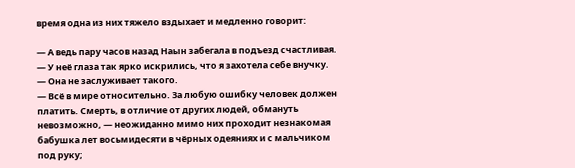время одна из них тяжело вздыхает и медленно говорит:

— А ведь пару часов назад Наын забегала в подъезд счастливая.
— У неё глаза так ярко искрились, что я захотела себе внучку.
— Она не заслуживает такого.
— Всё в мире относительно. За любую ошибку человек должен платить. Смерть, в отличие от других людей, обмануть невозможно, — неожиданно мимо них проходит незнакомая бабушка лет восьмидесяти в чёрных одеяниях и с мальчиком под руку;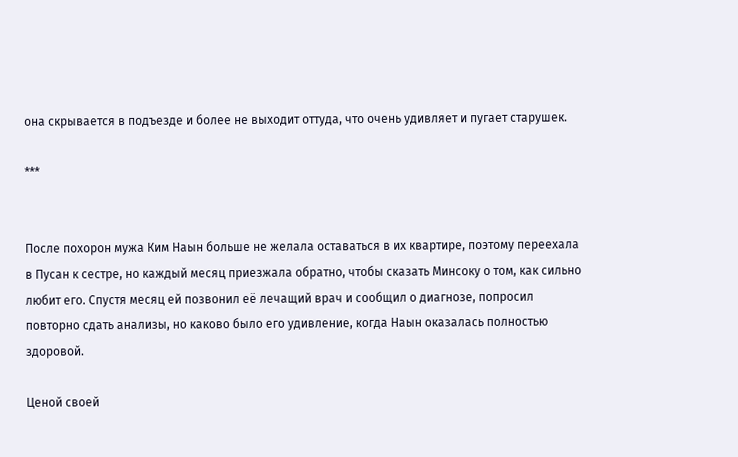она скрывается в подъезде и более не выходит оттуда, что очень удивляет и пугает старушек.

***


После похорон мужа Ким Наын больше не желала оставаться в их квартире, поэтому переехала в Пусан к сестре, но каждый месяц приезжала обратно, чтобы сказать Минсоку о том, как сильно любит его. Спустя месяц ей позвонил её лечащий врач и сообщил о диагнозе, попросил повторно сдать анализы, но каково было его удивление, когда Наын оказалась полностью здоровой.

Ценой своей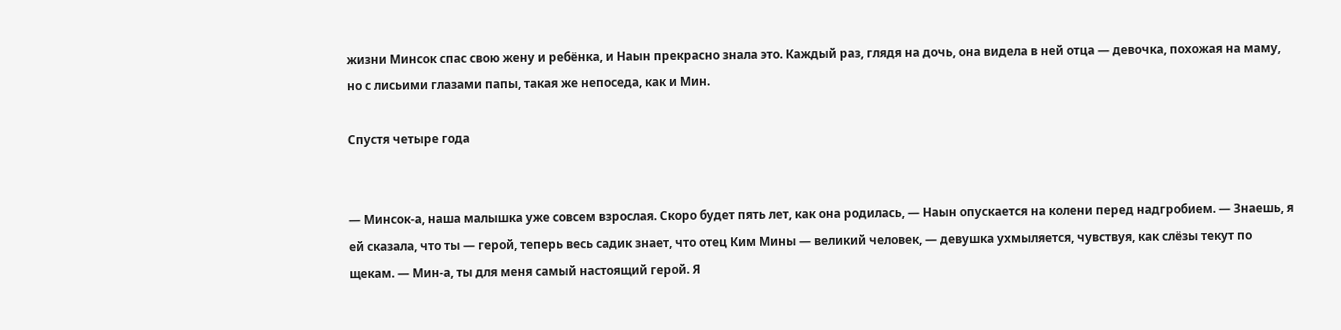жизни Минсок спас свою жену и ребёнка, и Наын прекрасно знала это. Каждый раз, глядя на дочь, она видела в ней отца — девочка, похожая на маму, но с лисьими глазами папы, такая же непоседа, как и Мин.

Спустя четыре года


— Минсок-а, наша малышка уже совсем взрослая. Скоро будет пять лет, как она родилась, — Наын опускается на колени перед надгробием. — Знаешь, я ей сказала, что ты — герой, теперь весь садик знает, что отец Ким Мины — великий человек, — девушка ухмыляется, чувствуя, как слёзы текут по щекам. — Мин-а, ты для меня самый настоящий герой. Я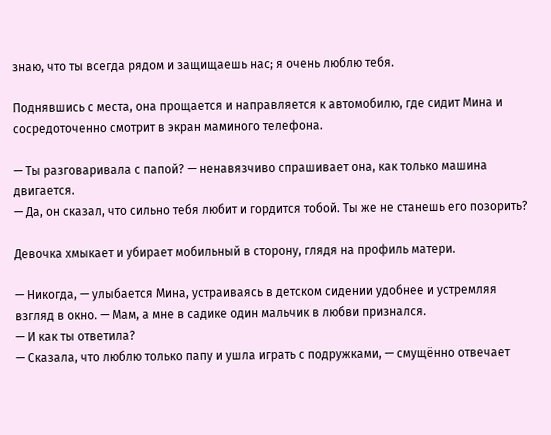знаю, что ты всегда рядом и защищаешь нас; я очень люблю тебя.

Поднявшись с места, она прощается и направляется к автомобилю, где сидит Мина и сосредоточенно смотрит в экран маминого телефона.

— Ты разговаривала с папой? — ненавязчиво спрашивает она, как только машина двигается.
— Да, он сказал, что сильно тебя любит и гордится тобой. Ты же не станешь его позорить?

Девочка хмыкает и убирает мобильный в сторону, глядя на профиль матери.

— Никогда, — улыбается Мина, устраиваясь в детском сидении удобнее и устремляя взгляд в окно. — Мам, а мне в садике один мальчик в любви признался.
— И как ты ответила?
— Сказала, что люблю только папу и ушла играть с подружками, — смущённо отвечает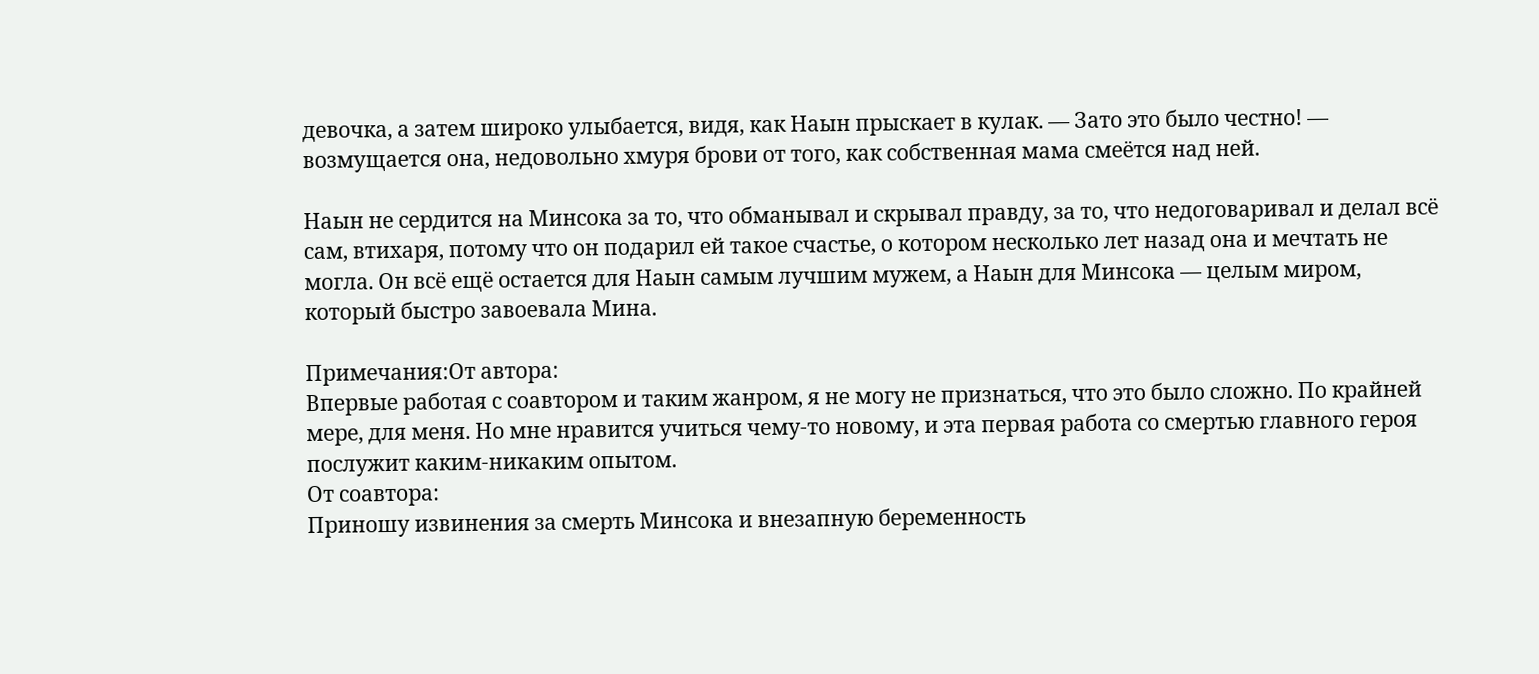девочка, а затем широко улыбается, видя, как Наын прыскает в кулак. — Зато это было честно! — возмущается она, недовольно хмуря брови от того, как собственная мама смеётся над ней.

Наын не сердится на Минсока за то, что обманывал и скрывал правду, за то, что недоговаривал и делал всё сам, втихаря, потому что он подарил ей такое счастье, о котором несколько лет назад она и мечтать не могла. Он всё ещё остается для Наын самым лучшим мужем, а Наын для Минсока — целым миром, который быстро завоевала Мина.

Примечания:От автора:
Впервые работая с соавтором и таким жанром, я не могу не признаться, что это было сложно. По крайней мере, для меня. Но мне нравится учиться чему-то новому, и эта первая работа со смертью главного героя послужит каким-никаким опытом.
От соавтора:
Приношу извинения за смерть Минсока и внезапную беременность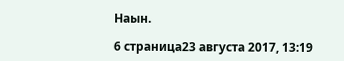Наын.

6 страница23 августа 2017, 13:19